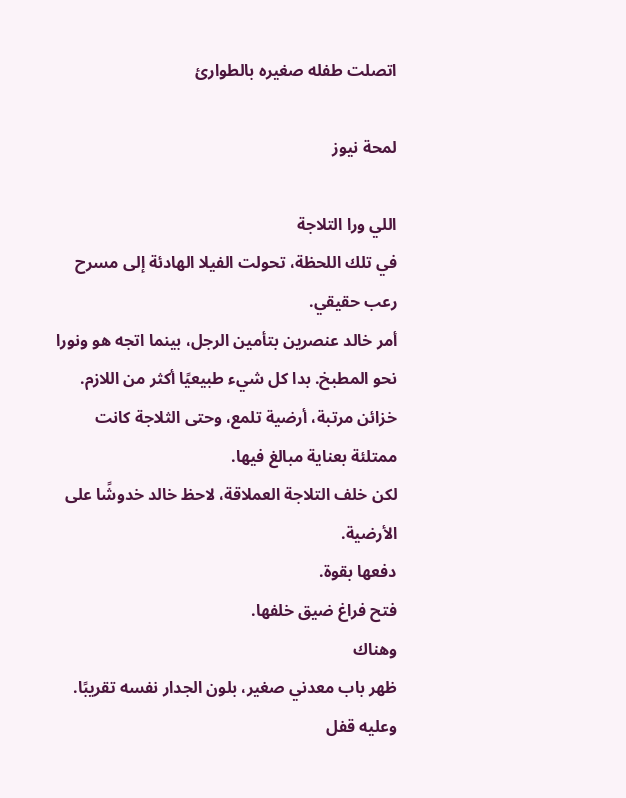اتصلت طفله صغيره بالطوارئ

لمحة نيوز

اللي ورا التلاجة
في تلك اللحظة، تحولت الفيلا الهادئة إلى مسرح رعب حقيقي.
أمر خالد عنصرين بتأمين الرجل، بينما اتجه هو ونورا نحو المطبخ. بدا كل شيء طبيعيًا أكثر من اللازم. خزائن مرتبة، أرضية تلمع، وحتى الثلاجة كانت ممتلئة بعناية مبالغ فيها.
لكن خلف التلاجة العملاقة، لاحظ خالد خدوشًا على الأرضية.
دفعها بقوة.
فتح فراغ ضيق خلفها.
وهناك
ظهر باب معدني صغير، بلون الجدار نفسه تقريبًا.
وعليه قفل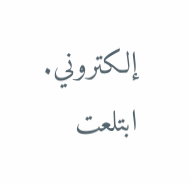إلكتروني.
ابتلعت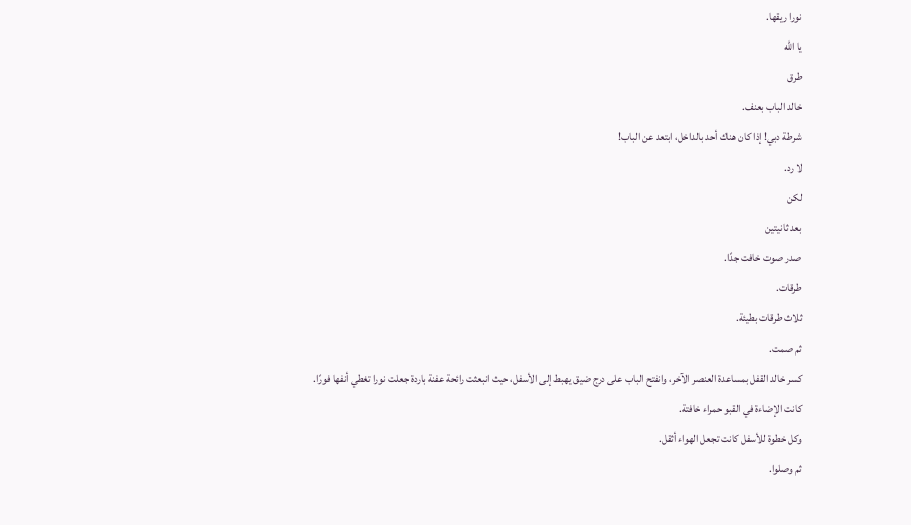نورا ريقها.
يا الله
طرق
خالد الباب بعنف.
شرطة دبي! إذا كان هناك أحد بالداخل، ابتعد عن الباب!
لا رد.
لكن
بعد ثانيتين
صدر صوت خافت جدًا.
طرقات.
ثلاث طرقات بطيئة.
ثم صمت.
كسر خالد القفل بمساعدة العنصر الآخر، وانفتح الباب على درج ضيق يهبط إلى الأسفل، حيث انبعثت رائحة عفنة باردة جعلت نورا تغطي أنفها فورًا.
كانت الإضاءة في القبو حمراء خافتة.
وكل خطوة للأسفل كانت تجعل الهواء أثقل.
ثم وصلوا.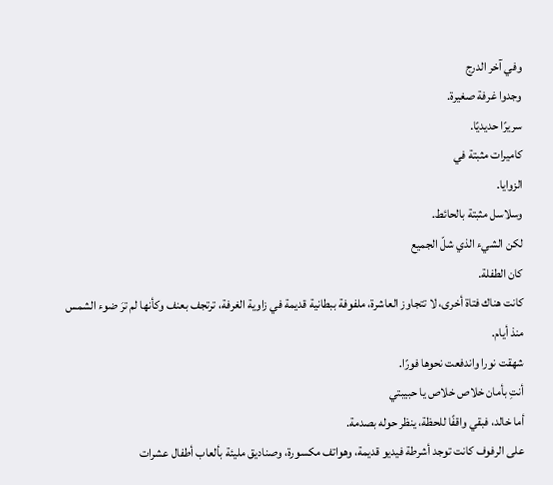وفي آخر الدرج
وجدوا غرفة صغيرة.
سريرًا حديديًا.
كاميرات مثبتة في
الزوايا.
وسلاسل مثبتة بالحائط.
لكن الشيء الذي شلّ الجميع
كان الطفلة.
كانت هناك فتاة أخرى، لا تتجاوز العاشرة، ملفوفة ببطانية قديمة في زاوية الغرفة، ترتجف بعنف وكأنها لم ترَ ضوء الشمس منذ أيام.
شهقت نورا واندفعت نحوها فورًا.
أنتِ بأمان خلاص خلاص يا حبيبتي
أما خالد، فبقي واقفًا للحظة، ينظر حوله بصدمة.
على الرفوف كانت توجد أشرطة فيديو قديمة، وهواتف مكسورة، وصناديق مليئة بألعاب أطفال عشرات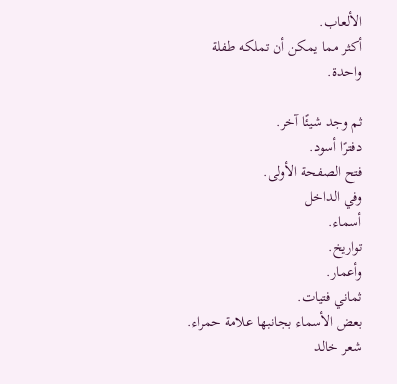الألعاب.
أكثر مما يمكن أن تملكه طفلة واحدة.

ثم وجد شيئًا آخر.
دفترًا أسود.
فتح الصفحة الأولى.
وفي الداخل
أسماء.
تواريخ.
وأعمار.
ثماني فتيات.
بعض الأسماء بجانبها علامة حمراء.
شعر خالد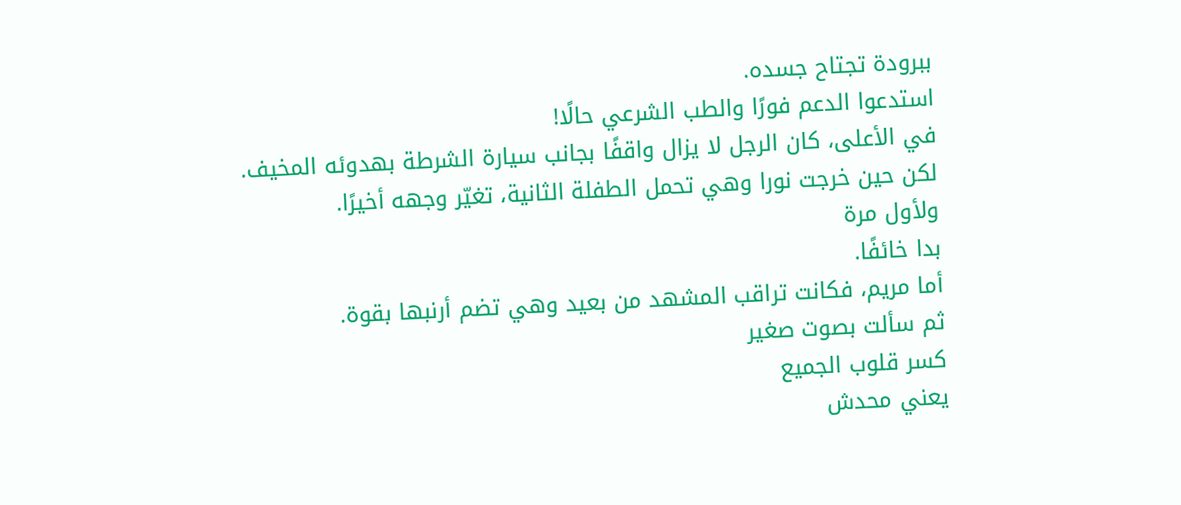ببرودة تجتاح جسده.
استدعوا الدعم فورًا والطب الشرعي حالًا!
في الأعلى، كان الرجل لا يزال واقفًا بجانب سيارة الشرطة بهدوئه المخيف.
لكن حين خرجت نورا وهي تحمل الطفلة الثانية، تغيّر وجهه أخيرًا.
ولأول مرة
بدا خائفًا.
أما مريم، فكانت تراقب المشهد من بعيد وهي تضم أرنبها بقوة.
ثم سألت بصوت صغير
كسر قلوب الجميع
يعني محدش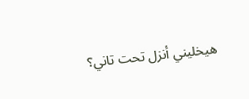هيخليني أنزل تحت تاني؟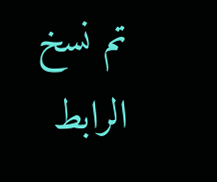تم نسخ الرابط